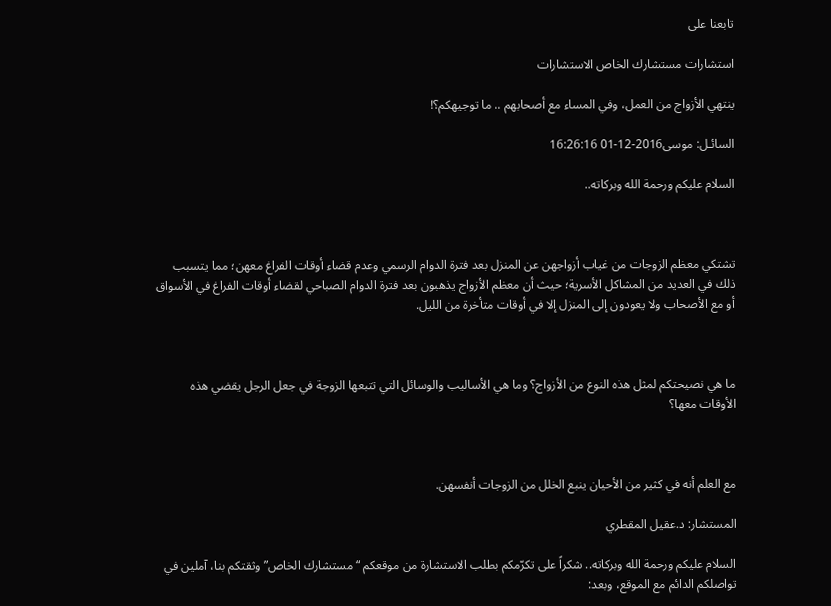تابعنا على

استشارات مستشارك الخاص الاستشارات

ينتهي الأزواج من العمل، وفي المساء مع أصحابهم .. ما توجيهكم؟!

السائـل: موسى2016-12-01 16:26:16

السلام عليكم ورحمة الله وبركاته..



تشتكي معظم الزوجات من غياب أزواجهن عن المنزل بعد فترة الدوام الرسمي وعدم قضاء أوقات الفراغ معهن؛ مما يتسبب ذلك في العديد من المشاكل الأسرية؛ حيث أن معظم الأزواج يذهبون بعد فترة الدوام الصباحي لقضاء أوقات الفراغ في الأسواق أو مع الأصحاب ولا يعودون إلى المنزل إلا في أوقات متأخرة من الليل.



ما هي نصيحتكم لمثل هذه النوع من الأزواج؟ وما هي الأساليب والوسائل التي تتبعها الزوجة في جعل الرجل يقضي هذه الأوقات معها؟



مع العلم أنه في كثير من الأحيان ينبع الخلل من الزوجات أنفسهن.

المستشار: د.عقيل المقطري

السلام عليكم ورحمة الله وبركاته.. شكراً على تكرّمكم بطلب الاستشارة من موقعكم “مستشارك الخاص” وثقتكم بنا، آملين في تواصلكم الدائم مع الموقع، وبعد: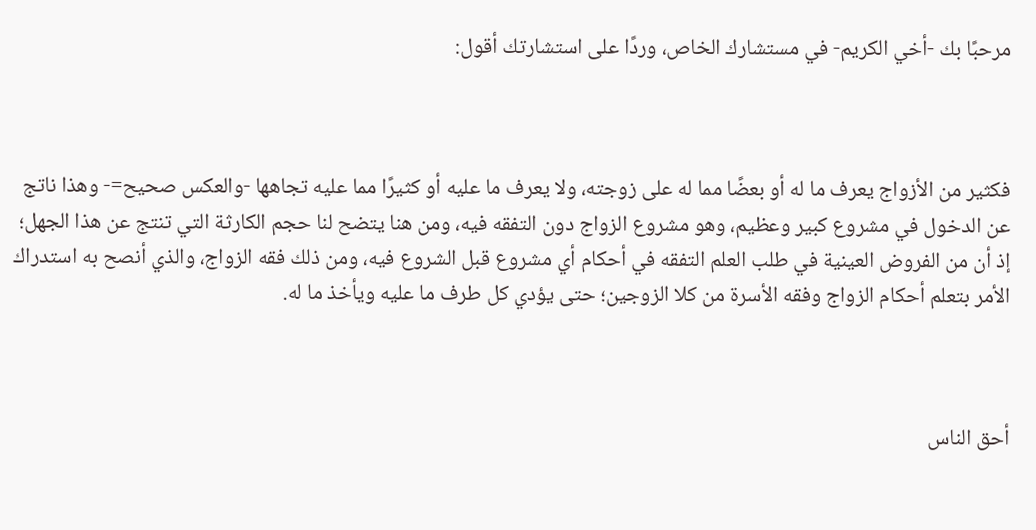مرحبًا بك -أخي الكريم- في مستشارك الخاص، وردًا على استشارتك أقول:



فكثير من الأزواج يعرف ما له أو بعضًا مما له على زوجته، ولا يعرف ما عليه أو كثيرًا مما عليه تجاهها -والعكس صحيح=- وهذا ناتج عن الدخول في مشروع كبير وعظيم، وهو مشروع الزواج دون التفقه فيه، ومن هنا يتضح لنا حجم الكارثة التي تنتج عن هذا الجهل؛ إذ أن من الفروض العينية في طلب العلم التفقه في أحكام أي مشروع قبل الشروع فيه، ومن ذلك فقه الزواج، والذي أنصح به استدراك الأمر بتعلم أحكام الزواج وفقه الأسرة من كلا الزوجين؛ حتى يؤدي كل طرف ما عليه ويأخذ ما له.



أحق الناس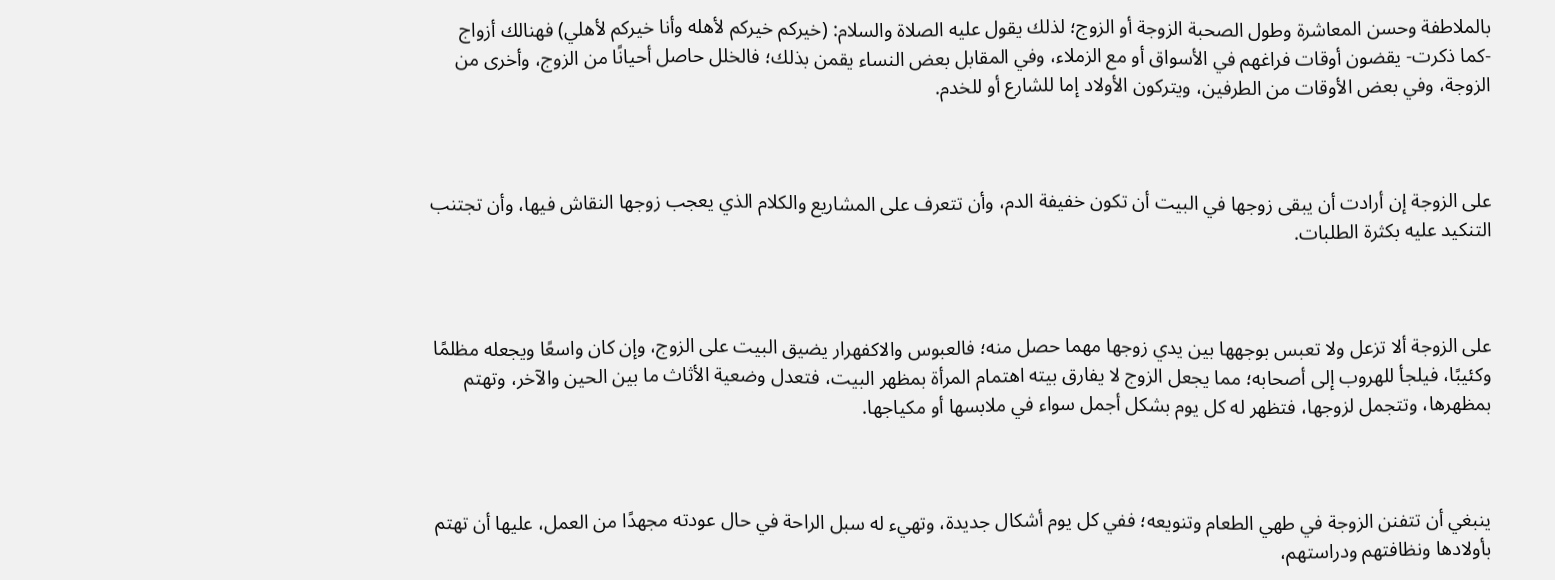بالملاطفة وحسن المعاشرة وطول الصحبة الزوجة أو الزوج؛ لذلك يقول عليه الصلاة والسلام: (خيركم خيركم لأهله وأنا خيركم لأهلي) فهنالك أزواج -كما ذكرت- يقضون أوقات فراغهم في الأسواق أو مع الزملاء، وفي المقابل بعض النساء يقمن بذلك؛ فالخلل حاصل أحيانًا من الزوج، وأخرى من الزوجة، وفي بعض الأوقات من الطرفين، ويتركون الأولاد إما للشارع أو للخدم.



على الزوجة إن أرادت أن يبقى زوجها في البيت أن تكون خفيفة الدم، وأن تتعرف على المشاريع والكلام الذي يعجب زوجها النقاش فيها، وأن تجتنب التنكيد عليه بكثرة الطلبات.



على الزوجة ألا تزعل ولا تعبس بوجهها بين يدي زوجها مهما حصل منه؛ فالعبوس والاكفهرار يضيق البيت على الزوج، وإن كان واسعًا ويجعله مظلمًا وكئيبًا، فيلجأ للهروب إلى أصحابه؛ مما يجعل الزوج لا يفارق بيته اهتمام المرأة بمظهر البيت، فتعدل وضعية الأثاث ما بين الحين والآخر، وتهتم بمظهرها، وتتجمل لزوجها، فتظهر له كل يوم بشكل أجمل سواء في ملابسها أو مكياجها.



ينبغي أن تتفنن الزوجة في طهي الطعام وتنويعه؛ ففي كل يوم أشكال جديدة، وتهيء له سبل الراحة في حال عودته مجهدًا من العمل، عليها أن تهتم بأولادها ونظافتهم ودراستهم،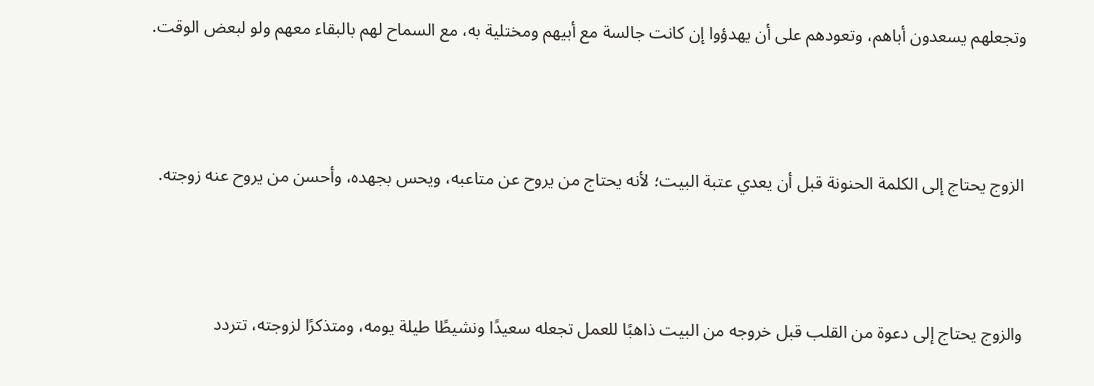وتجعلهم يسعدون أباهم، وتعودهم على أن يهدؤوا إن كانت جالسة مع أبيهم ومختلية به، مع السماح لهم بالبقاء معهم ولو لبعض الوقت.



الزوج يحتاج إلى الكلمة الحنونة قبل أن يعدي عتبة البيت؛ لأنه يحتاج من يروح عن متاعبه، ويحس بجهده، وأحسن من يروح عنه زوجته.



والزوج يحتاج إلى دعوة من القلب قبل خروجه من البيت ذاهبًا للعمل تجعله سعيدًا ونشيطًا طيلة يومه، ومتذكرًا لزوجته، تتردد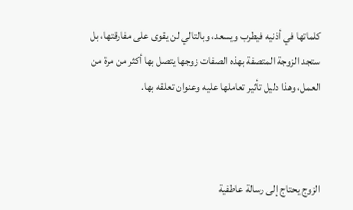كلماتها في أذنيه فيطرب ويسعد، وبالتالي لن يقوى على مفارقتها، بل ستجد الزوجة المتصفة بهذه الصفات زوجها يتصل بها أكثر من مرة من العمل، وهذا دليل تأثير تعاملها عليه وعنوان تعلقه بها.



الزوج يحتاج إلى رسالة عاطفية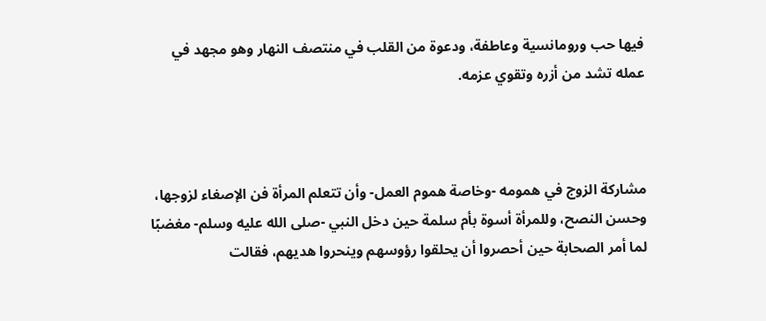فيها حب ورومانسية وعاطفة، ودعوة من القلب في منتصف النهار وهو مجهد في عمله تشد من أزره وتقوي عزمه.



مشاركة الزوج في همومه -وخاصة هموم العمل- وأن تتعلم المرأة فن الإصغاء لزوجها، وحسن النصح، وللمرأة أسوة بأم سلمة حين دخل النبي -صلى الله عليه وسلم- مغضبًا لما أمر الصحابة حين أحصروا أن يحلقوا رؤوسهم وينحروا هديهم، فقالت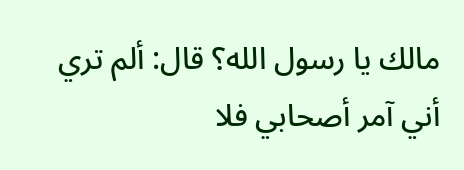مالك يا رسول الله؟ قال: ألم تري أني آمر أصحابي فلا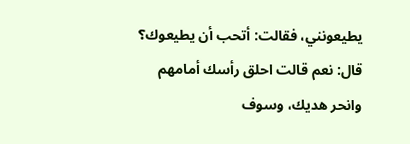يطيعونني، فقالت: أتحب أن يطيعوك؟ قال: نعم قالت احلق رأسك أمامهم وانحر هديك، وسوف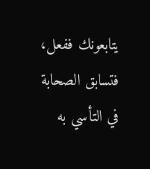يتابعونك ففعل، فتسابق الصحابة في التأسي به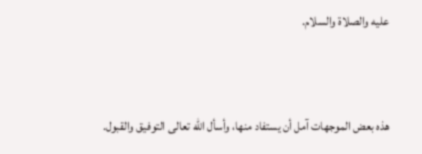عليه والصلاة والسلام.



هذه بعض الموجهات آمل أن يستفاد منها، وأسأل الله تعالى التوفيق والقبول.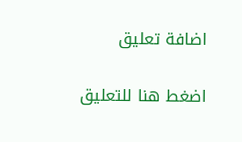اضافة تعليق

اضغط هنا للتعليق